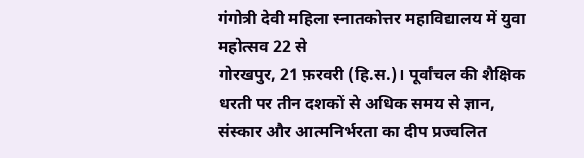गंगोत्री देवी महिला स्नातकोत्तर महाविद्यालय में युवा महोत्सव 22 से
गोरखपुर, 21 फ़रवरी (हि.स.)। पूर्वांचल की शैक्षिक धरती पर तीन दशकों से अधिक समय से ज्ञान, संस्कार और आत्मनिर्भरता का दीप प्रज्वलित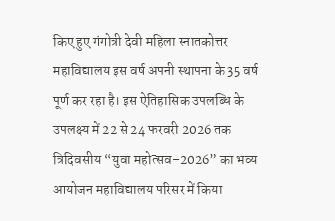किए हुए गंगोत्री देवी महिला स्नातकोत्तर महाविद्यालय इस वर्ष अपनी स्थापना के 35 वर्ष पूर्ण कर रहा है। इस ऐतिहासिक उपलब्धि के उपलक्ष्य में 22 से 24 फरवरी 2026 तक त्रिदिवसीय “युवा महोत्सव–2026” का भव्य आयोजन महाविद्यालय परिसर में किया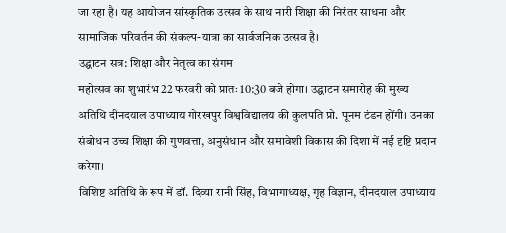जा रहा है। यह आयोजन सांस्कृतिक उत्सव के साथ नारी शिक्षा की निरंतर साधना और सामाजिक परिवर्तन की संकल्प-यात्रा का सार्वजनिक उत्सव है।
उद्घाटन सत्र: शिक्षा और नेतृत्व का संगम
महोत्सव का शुभारंभ 22 फरवरी को प्रातः 10:30 बजे होगा। उद्घाटन समारोह की मुख्य अतिथि दीनदयाल उपाध्याय गोरखपुर विश्वविद्यालय की कुलपति प्रो. पूनम टंडन होंगी। उनका संबोधन उच्च शिक्षा की गुणवत्ता, अनुसंधान और समावेशी विकास की दिशा में नई दृष्टि प्रदान करेगा।
विशिष्ट अतिथि के रूप में डॉ. दिव्या रानी सिंह, विभागाध्यक्ष, गृह विज्ञान, दीनदयाल उपाध्याय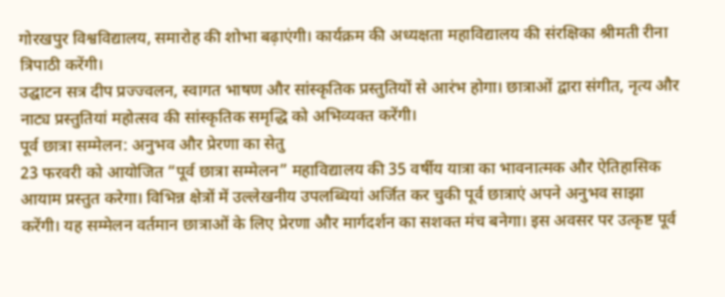गोरखपुर विश्वविद्यालय, समारोह की शोभा बढ़ाएंगी। कार्यक्रम की अध्यक्षता महाविद्यालय की संरक्षिका श्रीमती रीना त्रिपाठी करेंगी।
उद्घाटन सत्र दीप प्रज्ज्वलन, स्वागत भाषण और सांस्कृतिक प्रस्तुतियों से आरंभ होगा। छात्राओं द्वारा संगीत, नृत्य और नाट्य प्रस्तुतियां महोत्सव की सांस्कृतिक समृद्धि को अभिव्यक्त करेंगी।
पूर्व छात्रा सम्मेलन: अनुभव और प्रेरणा का सेतु
23 फरवरी को आयोजित “पूर्व छात्रा सम्मेलन” महाविद्यालय की 35 वर्षीय यात्रा का भावनात्मक और ऐतिहासिक आयाम प्रस्तुत करेगा। विभिन्न क्षेत्रों में उल्लेखनीय उपलब्धियां अर्जित कर चुकी पूर्व छात्राएं अपने अनुभव साझा करेंगी। यह सम्मेलन वर्तमान छात्राओं के लिए प्रेरणा और मार्गदर्शन का सशक्त मंच बनेगा। इस अवसर पर उत्कृष्ट पूर्व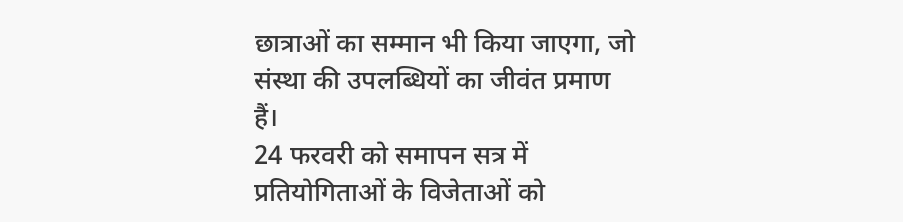छात्राओं का सम्मान भी किया जाएगा, जो संस्था की उपलब्धियों का जीवंत प्रमाण हैं।
24 फरवरी को समापन सत्र में प्रतियोगिताओं के विजेताओं को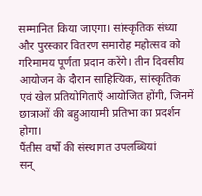सम्मानित किया जाएगा। सांस्कृतिक संध्या और पुरस्कार वितरण समारोह महोत्सव को गरिमामय पूर्णता प्रदान करेंगे। तीन दिवसीय आयोजन के दौरान साहित्यिक, सांस्कृतिक एवं खेल प्रतियोगिताएँ आयोजित होंगी, जिनमें छात्राओं की बहुआयामी प्रतिभा का प्रदर्शन होगा।
पैंतीस वर्षों की संस्थागत उपलब्धियां
सन्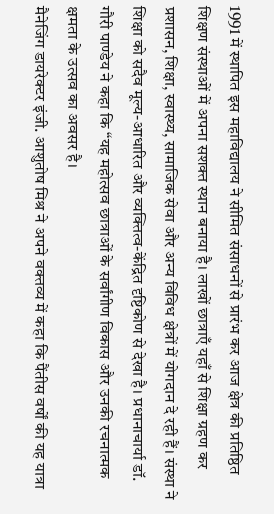1991 में स्थापित इस महाविद्यालय ने सीमित संसाधनों से प्रारंभ कर आज क्षेत्र की प्रतिष्ठित शिक्षण संस्थाओं में अपना सशक्त स्थान बनाया है। लाखों छात्राएँ यहाँ से शिक्षा ग्रहण कर प्रशासन, शिक्षा, स्वास्थ्य, सामाजिक सेवा और अन्य विविध क्षेत्रों में योगदान दे रही हैं। संस्था ने शिक्षा को सदैव मूल्य-आधारित और व्यक्तित्व-केंद्रित दृष्टिकोण से देखा है। प्रधानाचार्या डॉ. गौरी पाण्डेय ने कहा कि “यह महोत्सव छात्राओं के सर्वांगीण विकास और उनकी रचनात्मक क्षमता के उत्सव का अवसर है।
मैनेजिंग डायरेक्टर इंजी. आशुतोष मिश्र ने अपने वक्तव्य में कहा कि पैंतीस वर्षों की यह यात्रा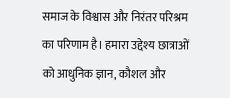समाज के विश्वास और निरंतर परिश्रम का परिणाम है। हमारा उद्देश्य छात्राओं को आधुनिक ज्ञान, कौशल और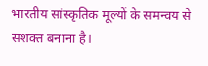भारतीय सांस्कृतिक मूल्यों के समन्वय से सशक्त बनाना है।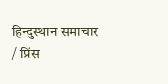हिन्दुस्थान समाचार / प्रिंस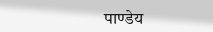पाण्डेय